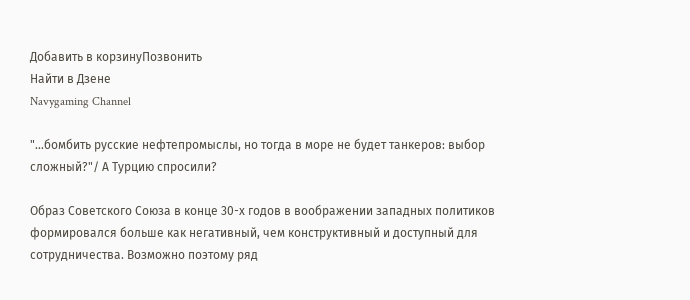Добавить в корзинуПозвонить
Найти в Дзене
Navygaming Channel

"...бомбить русские нефтепромыслы, но тогда в море не будет танкеров: выбор сложный?"/ А Турцию спросили?

Образ Советского Союза в конце 30-х годов в воображении западных политиков формировался больше как негативный, чем конструктивный и доступный для сотрудничества. Возможно поэтому ряд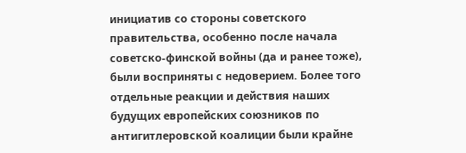инициатив со стороны советского правительства, особенно после начала советско-финской войны (да и ранее тоже), были восприняты с недоверием. Более того отдельные реакции и действия наших будущих европейских союзников по антигитлеровской коалиции были крайне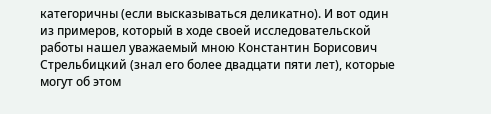категоричны (если высказываться деликатно). И вот один из примеров, который в ходе своей исследовательской работы нашел уважаемый мною Константин Борисович Стрельбицкий (знал его более двадцати пяти лет), которые могут об этом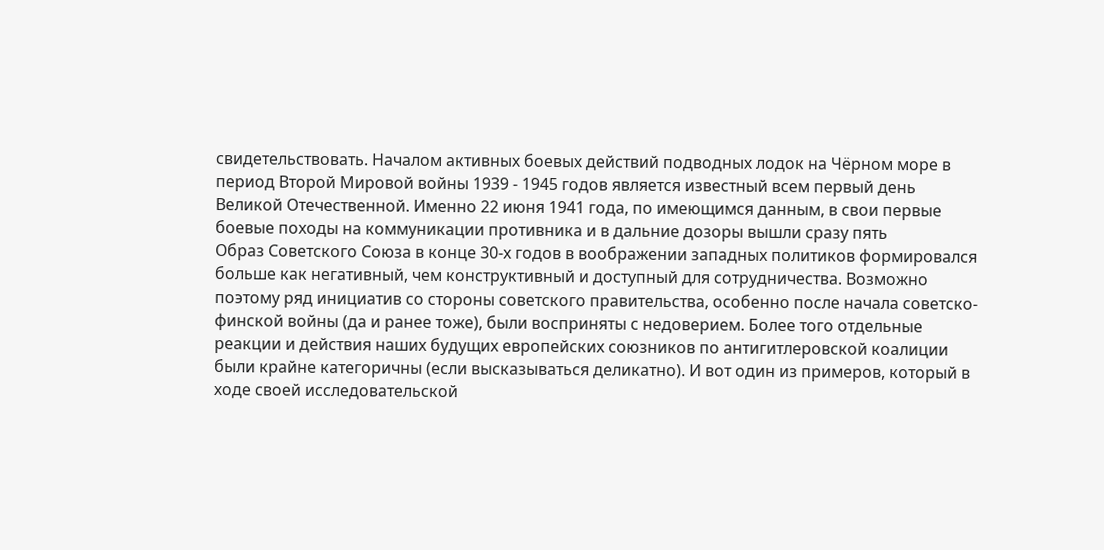свидетельствовать. Началом активных боевых действий подводных лодок на Чёрном море в период Второй Мировой войны 1939 - 1945 годов является известный всем первый день Великой Отечественной. Именно 22 июня 1941 года, по имеющимся данным, в свои первые боевые походы на коммуникации противника и в дальние дозоры вышли сразу пять
Образ Советского Союза в конце 30-х годов в воображении западных политиков формировался больше как негативный, чем конструктивный и доступный для сотрудничества. Возможно поэтому ряд инициатив со стороны советского правительства, особенно после начала советско-финской войны (да и ранее тоже), были восприняты с недоверием. Более того отдельные реакции и действия наших будущих европейских союзников по антигитлеровской коалиции были крайне категоричны (если высказываться деликатно). И вот один из примеров, который в ходе своей исследовательской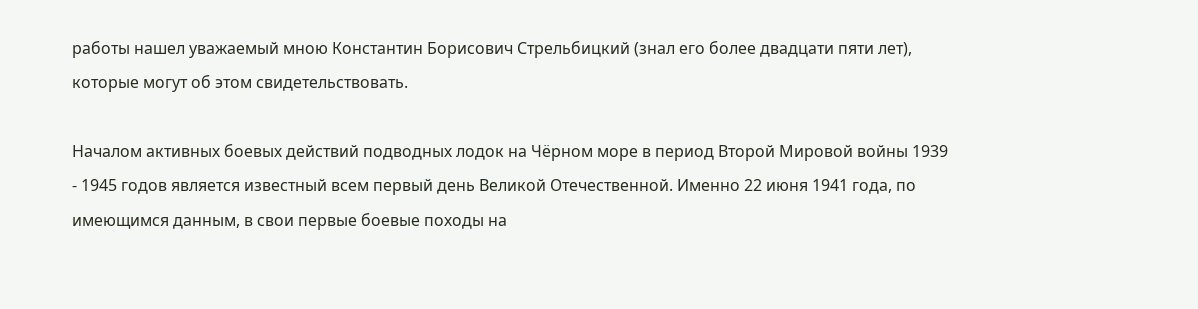работы нашел уважаемый мною Константин Борисович Стрельбицкий (знал его более двадцати пяти лет), которые могут об этом свидетельствовать.

Началом активных боевых действий подводных лодок на Чёрном море в период Второй Мировой войны 1939 - 1945 годов является известный всем первый день Великой Отечественной. Именно 22 июня 1941 года, по имеющимся данным, в свои первые боевые походы на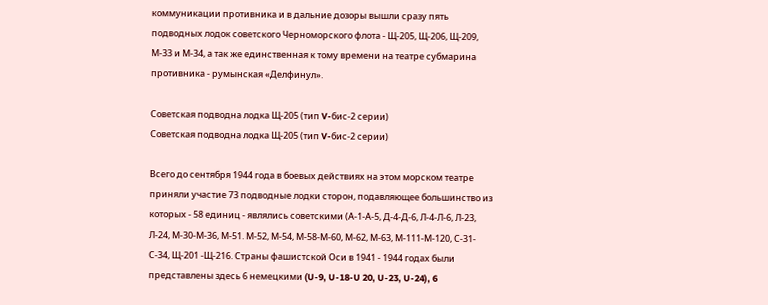коммуникации противника и в дальние дозоры вышли сразу пять подводных лодок советского Черноморского флота - Щ-205, Щ-206, Щ-209, М-33 и М-34, а так же единственная к тому времени на театре субмарина противника - румынская «Делфинул».

Советская подводна лодка Щ-205 (тип V-бис-2 серии)
Советская подводна лодка Щ-205 (тип V-бис-2 серии)

Всего до сентября 1944 года в боевых действиях на этом морском театре приняли участие 73 подводные лодки сторон, подавляющее большинство из которых - 58 единиц - являлись советскими (А-1-А-5, Д-4-Д-6, Л-4-Л-6, Л-23, Л-24, М-30-М-36, М-51. М-52, М-54, М-58-М-60, М-62, М-63, М-111-М-120, С-31-С-34, Щ-201 -Щ-216. Страны фашистской Оси в 1941 - 1944 годах были представлены здесь 6 немецкими (U-9, U-18-U 20, U-23, U-24), 6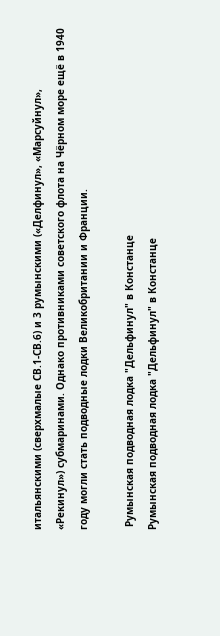итальянскими (сверхмалые СВ.1-СВ.6) и 3 румынскими («Делфинул», «Марсуйнул», «Рекинул») субмаринами. Однако противниками советского флота на Чёрном море ещё в 1940 году могли стать подводные лодки Великобритании и Франции.

 Румынская подводная лодка "Дельфинул" в Констанце
Румынская подводная лодка "Дельфинул" в Констанце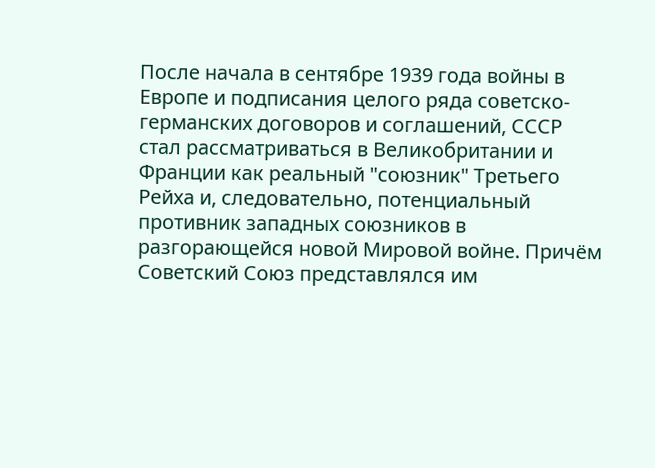После начала в сентябре 1939 года войны в Европе и подписания целого ряда советско-германских договоров и соглашений, СССР стал рассматриваться в Великобритании и Франции как реальный "союзник" Третьего Рейха и, следовательно, потенциальный противник западных союзников в разгорающейся новой Мировой войне. Причём Советский Союз представлялся им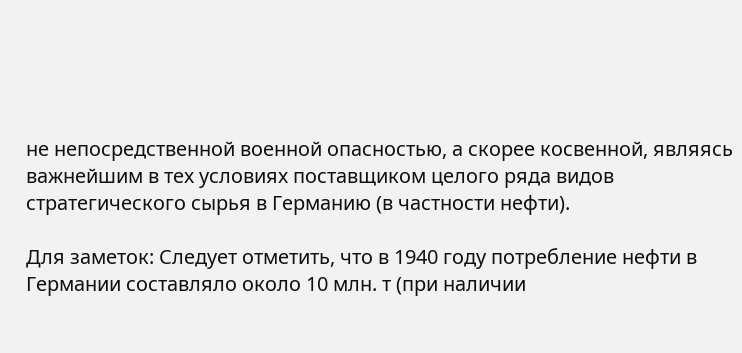не непосредственной военной опасностью, а скорее косвенной, являясь важнейшим в тех условиях поставщиком целого ряда видов стратегического сырья в Германию (в частности нефти).

Для заметок: Следует отметить, что в 1940 году потребление нефти в Германии составляло около 10 млн. т (при наличии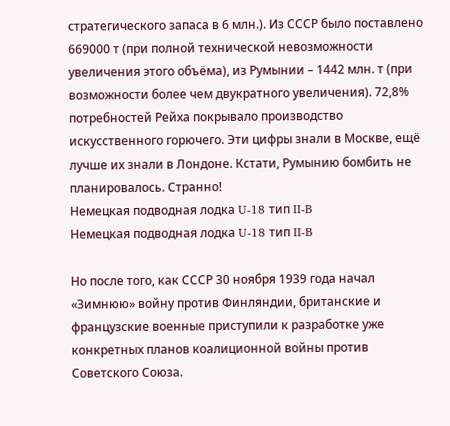стратегического запаса в 6 млн.). Из СССР было поставлено 669000 т (при полной технической невозможности увеличения этого объёма), из Румынии – 1442 млн. т (при возможности более чем двукратного увеличения). 72,8% потребностей Рейха покрывало производство искусственного горючего. Эти цифры знали в Москве, ещё лучше их знали в Лондоне. Кстати, Румынию бомбить не планировалось. Странно!
Немецкая подводная лодка U-18 тип II-B
Немецкая подводная лодка U-18 тип II-B

Но после того, как СССР 30 ноября 1939 года начал «Зимнюю» войну против Финляндии, британские и французские военные приступили к разработке уже конкретных планов коалиционной войны против Советского Союза.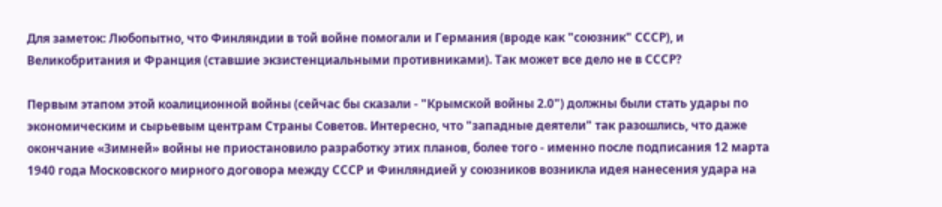Для заметок: Любопытно, что Финляндии в той войне помогали и Германия (вроде как "союзник" СССР), и Великобритания и Франция (ставшие экзистенциальными противниками). Так может все дело не в СССР?

Первым этапом этой коалиционной войны (сейчас бы сказали - "Крымской войны 2.0") должны были стать удары по экономическим и сырьевым центрам Страны Советов. Интересно, что "западные деятели" так разошлись, что даже окончание «Зимней» войны не приостановило разработку этих планов, более того - именно после подписания 12 марта 1940 года Московского мирного договора между СССР и Финляндией у союзников возникла идея нанесения удара на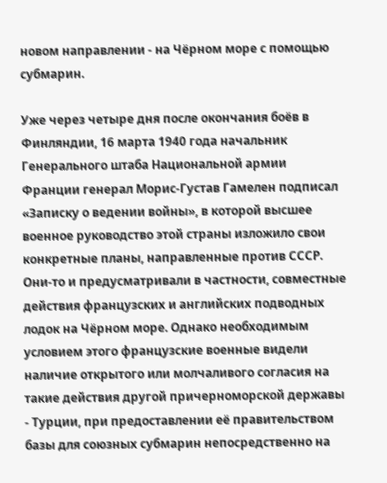новом направлении - на Чёрном море с помощью субмарин.

Уже через четыре дня после окончания боёв в Финляндии, 16 марта 1940 года начальник Генерального штаба Национальной армии Франции генерал Морис-Густав Гамелен подписал «Записку о ведении войны», в которой высшее военное руководство этой страны изложило свои конкретные планы, направленные против СССР. Они-то и предусматривали в частности, совместные действия французских и английских подводных лодок на Чёрном море. Однако необходимым условием этого французские военные видели наличие открытого или молчаливого согласия на такие действия другой причерноморской державы - Турции, при предоставлении её правительством базы для союзных субмарин непосредственно на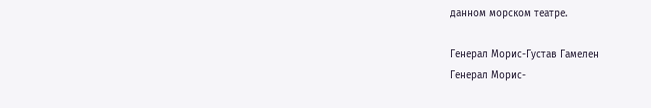данном морском театре.

Генерал Морис-Густав Гамелен
Генерал Морис-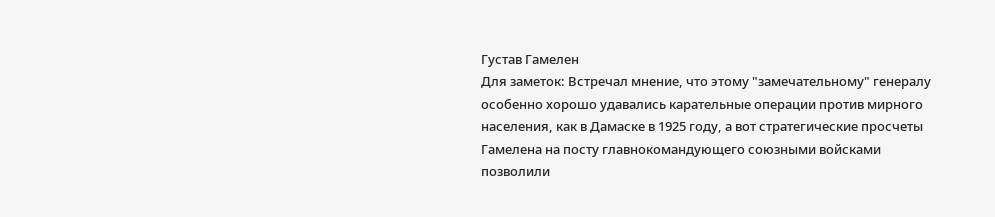Густав Гамелен
Для заметок: Встречал мнение, что этому "замечательному" генералу особенно хорошо удавались карательные операции против мирного населения, как в Дамаске в 1925 году, а вот стратегические просчеты Гамелена на посту главнокомандующего союзными войсками позволили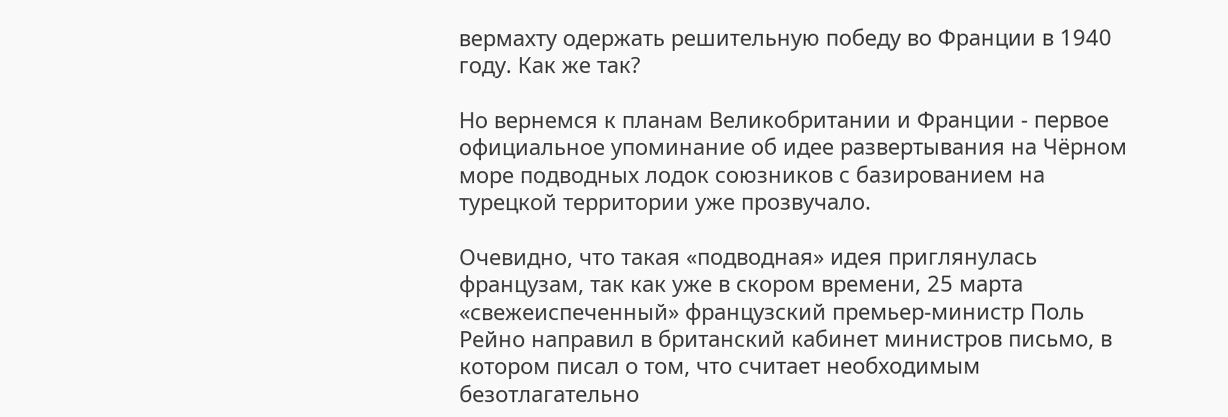вермахту одержать решительную победу во Франции в 1940 году. Как же так?

Но вернемся к планам Великобритании и Франции - первое официальное упоминание об идее развертывания на Чёрном море подводных лодок союзников с базированием на турецкой территории уже прозвучало.

Очевидно, что такая «подводная» идея приглянулась французам, так как уже в скором времени, 25 марта «свежеиспеченный» французский премьер-министр Поль Рейно направил в британский кабинет министров письмо, в котором писал о том, что считает необходимым безотлагательно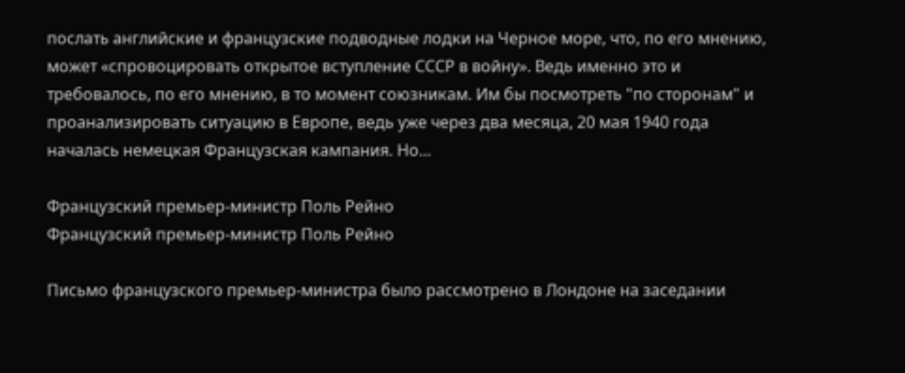послать английские и французские подводные лодки на Черное море, что, по его мнению, может «спровоцировать открытое вступление СССР в войну». Ведь именно это и требовалось, по его мнению, в то момент союзникам. Им бы посмотреть "по сторонам" и проанализировать ситуацию в Европе, ведь уже через два месяца, 20 мая 1940 года началась немецкая Французская кампания. Но...

Французский премьер-министр Поль Рейно
Французский премьер-министр Поль Рейно

Письмо французского премьер-министра было рассмотрено в Лондоне на заседании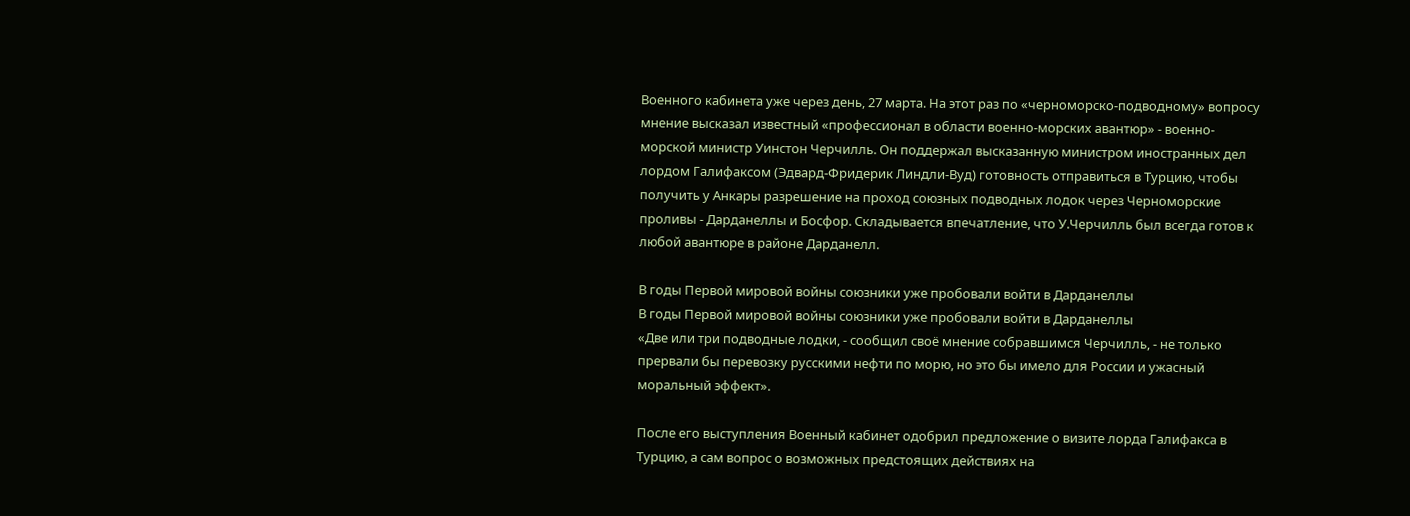Военного кабинета уже через день, 27 марта. На этот раз по «черноморско-подводному» вопросу мнение высказал известный «профессионал в области военно-морских авантюр» - военно-морской министр Уинстон Черчилль. Он поддержал высказанную министром иностранных дел лордом Галифаксом (Эдвард-Фридерик Линдли-Вуд) готовность отправиться в Турцию, чтобы получить у Анкары разрешение на проход союзных подводных лодок через Черноморские проливы - Дарданеллы и Босфор. Складывается впечатление, что У.Черчилль был всегда готов к любой авантюре в районе Дарданелл.

В годы Первой мировой войны союзники уже пробовали войти в Дарданеллы
В годы Первой мировой войны союзники уже пробовали войти в Дарданеллы
«Две или три подводные лодки, - сообщил своё мнение собравшимся Черчилль, - не только прервали бы перевозку русскими нефти по морю, но это бы имело для России и ужасный моральный эффект».

После его выступления Военный кабинет одобрил предложение о визите лорда Галифакса в Турцию, а сам вопрос о возможных предстоящих действиях на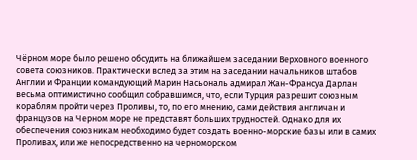Чёрном море было решено обсудить на ближайшем заседании Верховного военного совета союзников. Практически вслед за этим на заседании начальников штабов Англии и Франции командующий Марин Насьональ адмирал Жан-Франсуа Дарлан весьма оптимистично сообщил собравшимся, что, если Турция разрешит союзным кораблям пройти через Проливы, то, по его мнению, сами действия англичан и французов на Черном море не представят больших трудностей. Однако для их обеспечения союзникам необходимо будет создать военно-морские базы или в самих Проливах, или же непосредственно на черноморском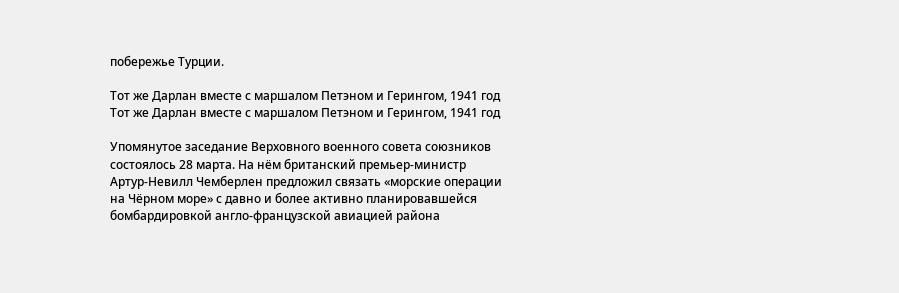побережье Турции.

Тот же Дарлан вместе с маршалом Петэном и Герингом, 1941 год
Тот же Дарлан вместе с маршалом Петэном и Герингом, 1941 год

Упомянутое заседание Верховного военного совета союзников состоялось 28 марта. На нём британский премьер-министр Артур-Невилл Чемберлен предложил связать «морские операции на Чёрном море» с давно и более активно планировавшейся бомбардировкой англо-французской авиацией района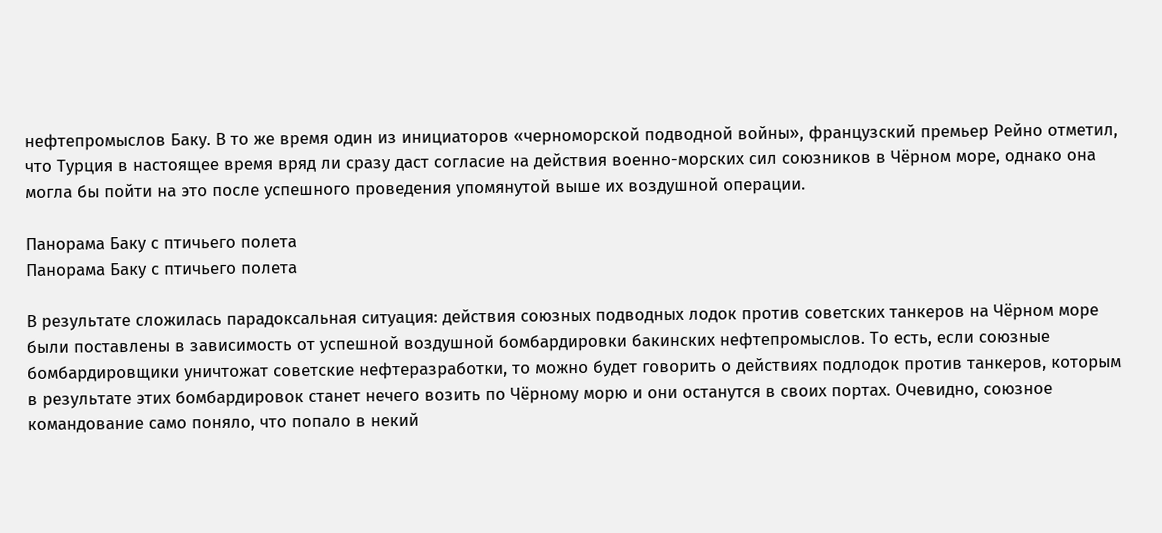нефтепромыслов Баку. В то же время один из инициаторов «черноморской подводной войны», французский премьер Рейно отметил, что Турция в настоящее время вряд ли сразу даст согласие на действия военно-морских сил союзников в Чёрном море, однако она могла бы пойти на это после успешного проведения упомянутой выше их воздушной операции.

Панорама Баку с птичьего полета
Панорама Баку с птичьего полета

В результате сложилась парадоксальная ситуация: действия союзных подводных лодок против советских танкеров на Чёрном море были поставлены в зависимость от успешной воздушной бомбардировки бакинских нефтепромыслов. То есть, если союзные бомбардировщики уничтожат советские нефтеразработки, то можно будет говорить о действиях подлодок против танкеров, которым в результате этих бомбардировок станет нечего возить по Чёрному морю и они останутся в своих портах. Очевидно, союзное командование само поняло, что попало в некий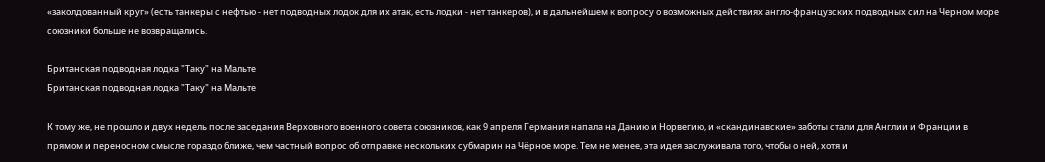«заколдованный круг» (есть танкеры с нефтью - нет подводных лодок для их атак, есть лодки - нет танкеров), и в дальнейшем к вопросу о возможных действиях англо-французских подводных сил на Черном море союзники больше не возвращались.

Британская подводная лодка "Таку" на Мальте
Британская подводная лодка "Таку" на Мальте

К тому же, не прошло и двух недель после заседания Верховного военного совета союзников, как 9 апреля Германия напала на Данию и Норвегию, и «скандинавские» заботы стали для Англии и Франции в прямом и переносном смысле гораздо ближе, чем частный вопрос об отправке нескольких субмарин на Чёрное море. Тем не менее, эта идея заслуживала того, чтобы о ней, хотя и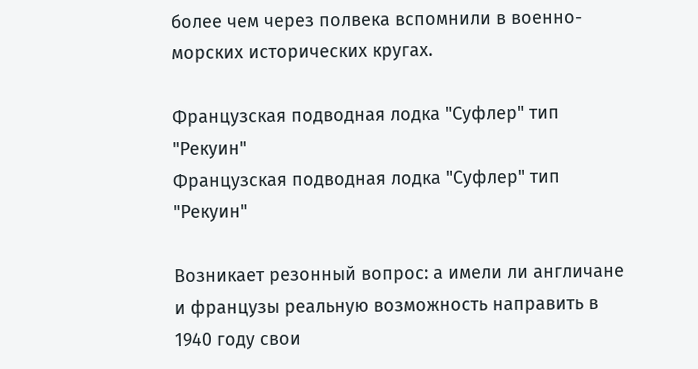более чем через полвека вспомнили в военно-морских исторических кругах.

Французская подводная лодка "Суфлер" тип "Рекуин"
Французская подводная лодка "Суфлер" тип "Рекуин"

Возникает резонный вопрос: а имели ли англичане и французы реальную возможность направить в 1940 году свои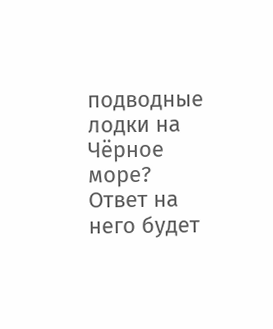подводные лодки на Чёрное море? Ответ на него будет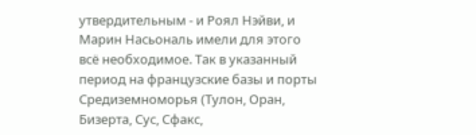утвердительным - и Роял Нэйви, и Марин Насьональ имели для этого всё необходимое. Так в указанный период на французские базы и порты Средиземноморья (Тулон, Оран, Бизерта, Сус, Сфакс,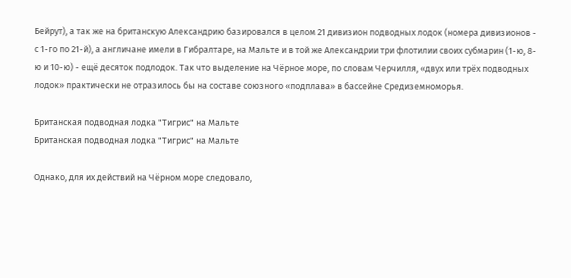Бейрут), а так же на британскую Александрию базировался в целом 21 дивизион подводных лодок (номера дивизионов - с 1-го по 21-й), а англичане имели в Гибралтаре, на Мальте и в той же Александрии три флотилии своих субмарин (1-ю, 8-ю и 10-ю) - ещё десяток подлодок. Так что выделение на Чёрное море, по словам Черчилля, «двух или трёх подводных лодок» практически не отразилось бы на составе союзного «подплава» в бассейне Средиземноморья.

Британская подводная лодка "Тигрис" на Мальте
Британская подводная лодка "Тигрис" на Мальте

Однако, для их действий на Чёрном море следовало,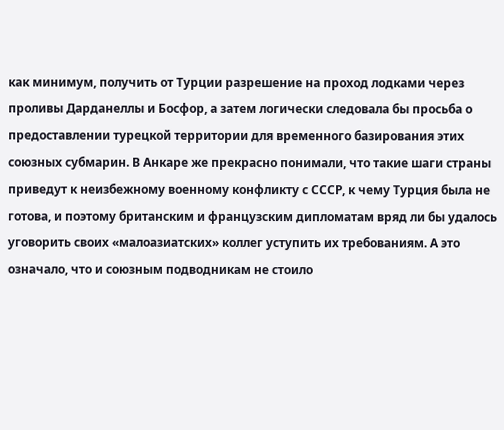как минимум, получить от Турции разрешение на проход лодками через проливы Дарданеллы и Босфор, а затем логически следовала бы просьба о предоставлении турецкой территории для временного базирования этих союзных субмарин. В Анкаре же прекрасно понимали, что такие шаги страны приведут к неизбежному военному конфликту с СССР, к чему Турция была не готова, и поэтому британским и французским дипломатам вряд ли бы удалось уговорить своих «малоазиатских» коллег уступить их требованиям. А это означало, что и союзным подводникам не стоило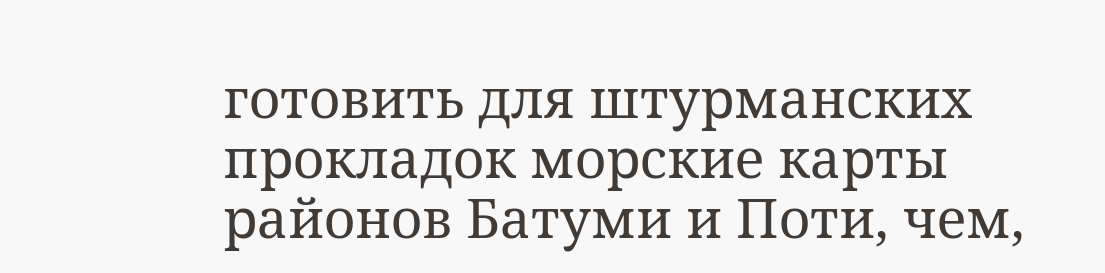готовить для штурманских прокладок морские карты районов Батуми и Поти, чем,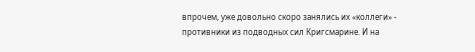впрочем, уже довольно скоро занялись их «коллеги» - противники из подводных сил Кригсмарине. И на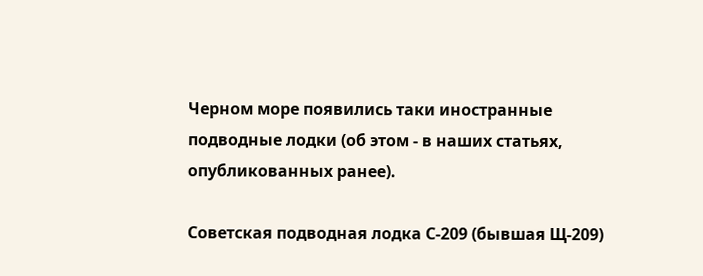Черном море появились таки иностранные подводные лодки (об этом - в наших статьях, опубликованных ранее).

Советская подводная лодка С-209 (бывшая Щ-209)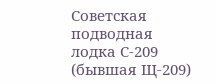Советская подводная лодка С-209 (бывшая Щ-209)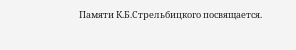Памяти К.Б.Стрельбицкого посвящается.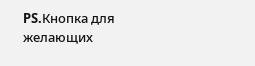PS.Кнопка для желающих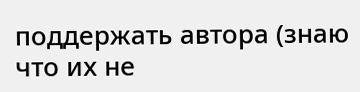поддержать автора (знаю что их не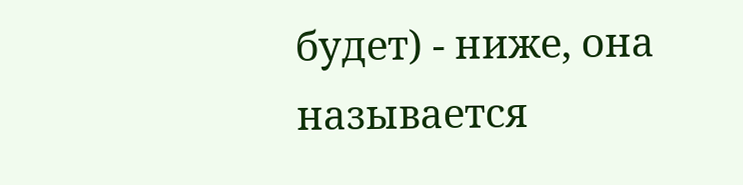будет) - ниже, она называется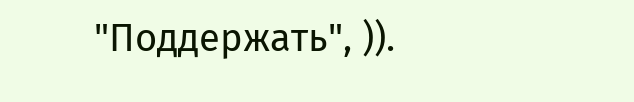"Поддержать", )).